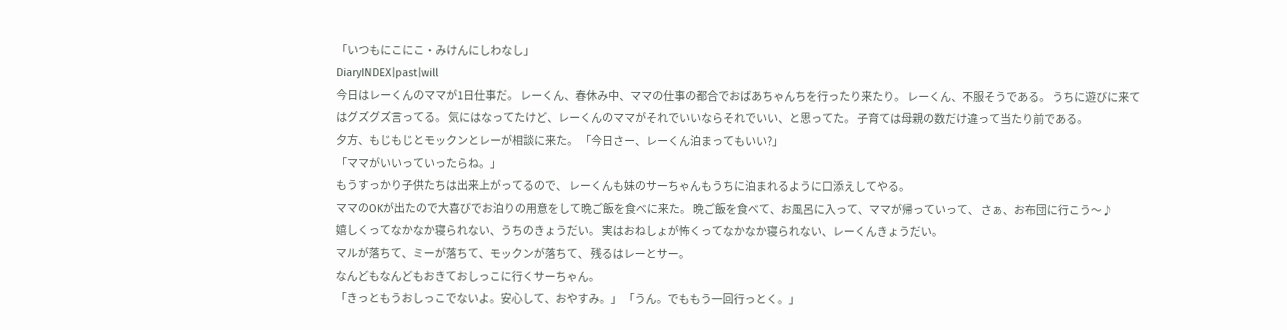「いつもにこにこ・みけんにしわなし」
DiaryINDEX|past|will
今日はレーくんのママが1日仕事だ。 レーくん、春休み中、ママの仕事の都合でおばあちゃんちを行ったり来たり。 レーくん、不服そうである。 うちに遊びに来てはグズグズ言ってる。 気にはなってたけど、レーくんのママがそれでいいならそれでいい、と思ってた。 子育ては母親の数だけ違って当たり前である。
夕方、もじもじとモックンとレーが相談に来た。 「今日さー、レーくん泊まってもいい?」
「ママがいいっていったらね。」
もうすっかり子供たちは出来上がってるので、 レーくんも妹のサーちゃんもうちに泊まれるように口添えしてやる。
ママのOKが出たので大喜びでお泊りの用意をして晩ご飯を食べに来た。 晩ご飯を食べて、お風呂に入って、ママが帰っていって、 さぁ、お布団に行こう〜♪
嬉しくってなかなか寝られない、うちのきょうだい。 実はおねしょが怖くってなかなか寝られない、レーくんきょうだい。
マルが落ちて、ミーが落ちて、モックンが落ちて、 残るはレーとサー。
なんどもなんどもおきておしっこに行くサーちゃん。
「きっともうおしっこでないよ。安心して、おやすみ。」 「うん。でももう一回行っとく。」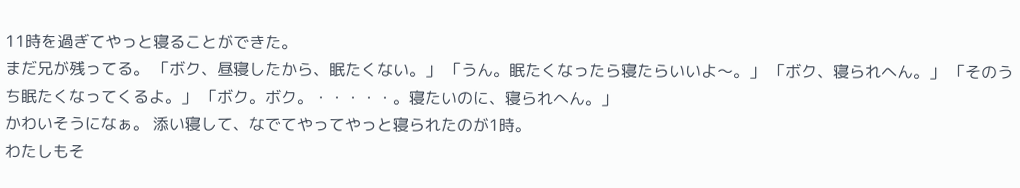11時を過ぎてやっと寝ることができた。
まだ兄が残ってる。 「ボク、昼寝したから、眠たくない。」 「うん。眠たくなったら寝たらいいよ〜。」 「ボク、寝られへん。」 「そのうち眠たくなってくるよ。」 「ボク。ボク。・・・・・。寝たいのに、寝られへん。」
かわいそうになぁ。 添い寝して、なでてやってやっと寝られたのが1時。
わたしもそ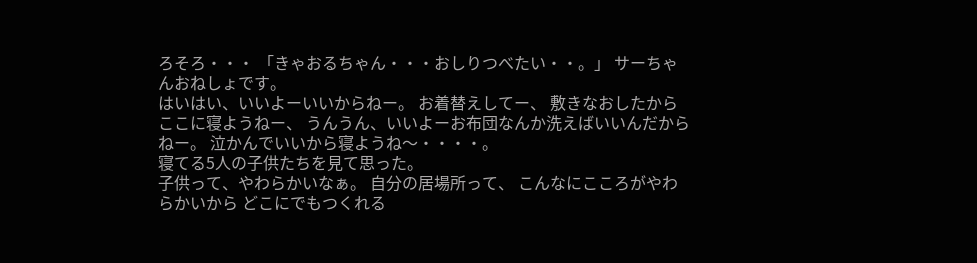ろそろ・・・ 「きゃおるちゃん・・・おしりつべたい・・。」 サーちゃんおねしょです。
はいはい、いいよーいいからねー。 お着替えしてー、 敷きなおしたからここに寝ようねー、 うんうん、いいよーお布団なんか洗えばいいんだからねー。 泣かんでいいから寝ようね〜・・・・。
寝てる5人の子供たちを見て思った。
子供って、やわらかいなぁ。 自分の居場所って、 こんなにこころがやわらかいから どこにでもつくれる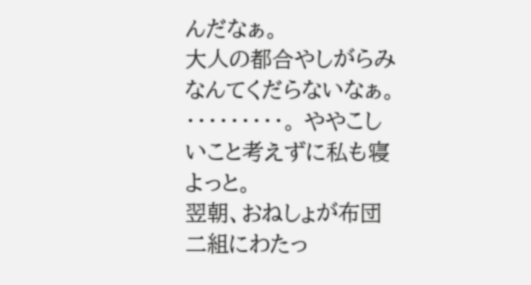んだなぁ。
大人の都合やしがらみなんてくだらないなぁ。
・・・・・・・・・。 ややこしいこと考えずに私も寝よっと。
翌朝、おねしょが布団二組にわたっ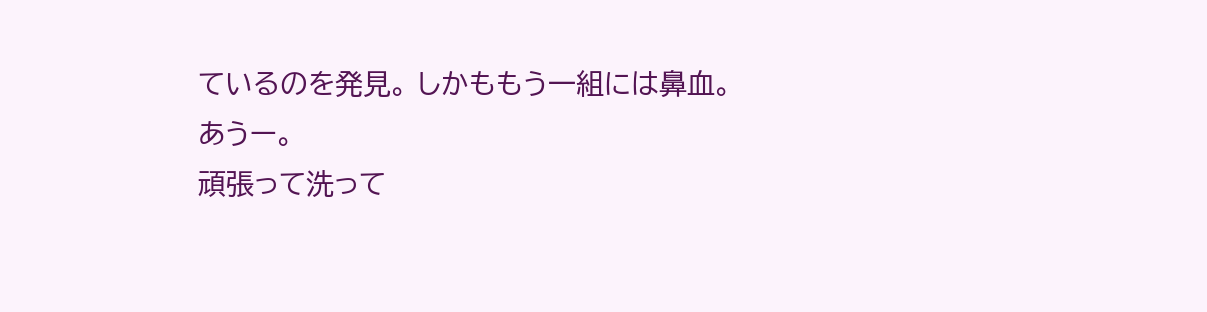ているのを発見。 しかももう一組には鼻血。
あうー。
頑張って洗って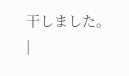干しました。
|